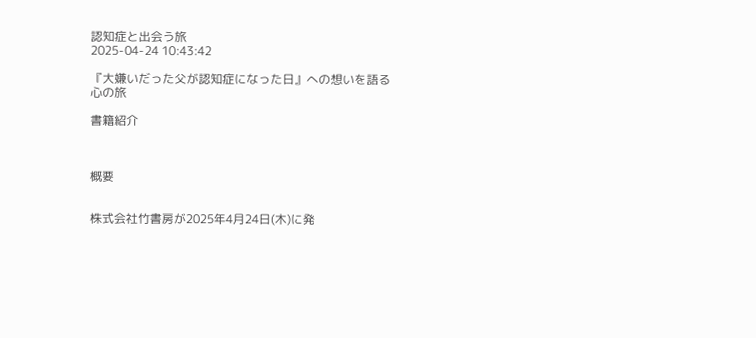認知症と出会う旅
2025-04-24 10:43:42

『大嫌いだった父が認知症になった日』への想いを語る心の旅

書籍紹介



概要


株式会社竹書房が2025年4月24日(木)に発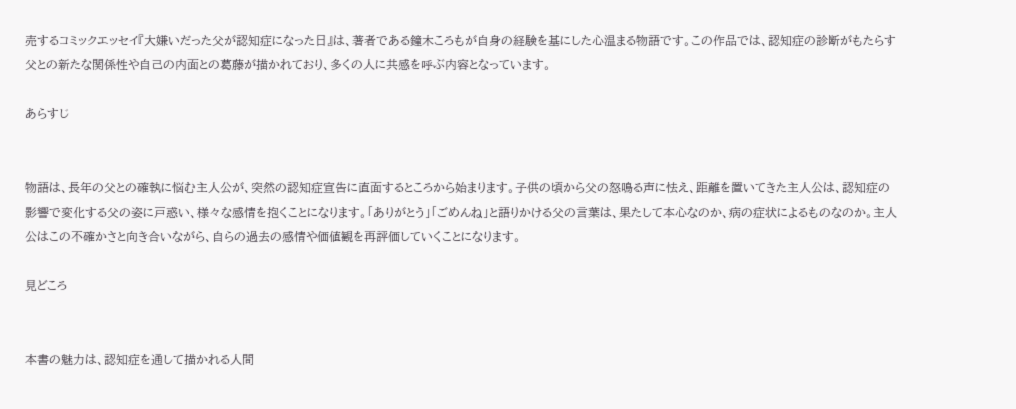売するコミックエッセイ『大嫌いだった父が認知症になった日』は、著者である鐘木ころもが自身の経験を基にした心温まる物語です。この作品では、認知症の診断がもたらす父との新たな関係性や自己の内面との葛藤が描かれており、多くの人に共感を呼ぶ内容となっています。

あらすじ


物語は、長年の父との確執に悩む主人公が、突然の認知症宣告に直面するところから始まります。子供の頃から父の怒鳴る声に怯え、距離を置いてきた主人公は、認知症の影響で変化する父の姿に戸惑い、様々な感情を抱くことになります。「ありがとう」「ごめんね」と語りかける父の言葉は、果たして本心なのか、病の症状によるものなのか。主人公はこの不確かさと向き合いながら、自らの過去の感情や価値観を再評価していくことになります。

見どころ


本書の魅力は、認知症を通して描かれる人間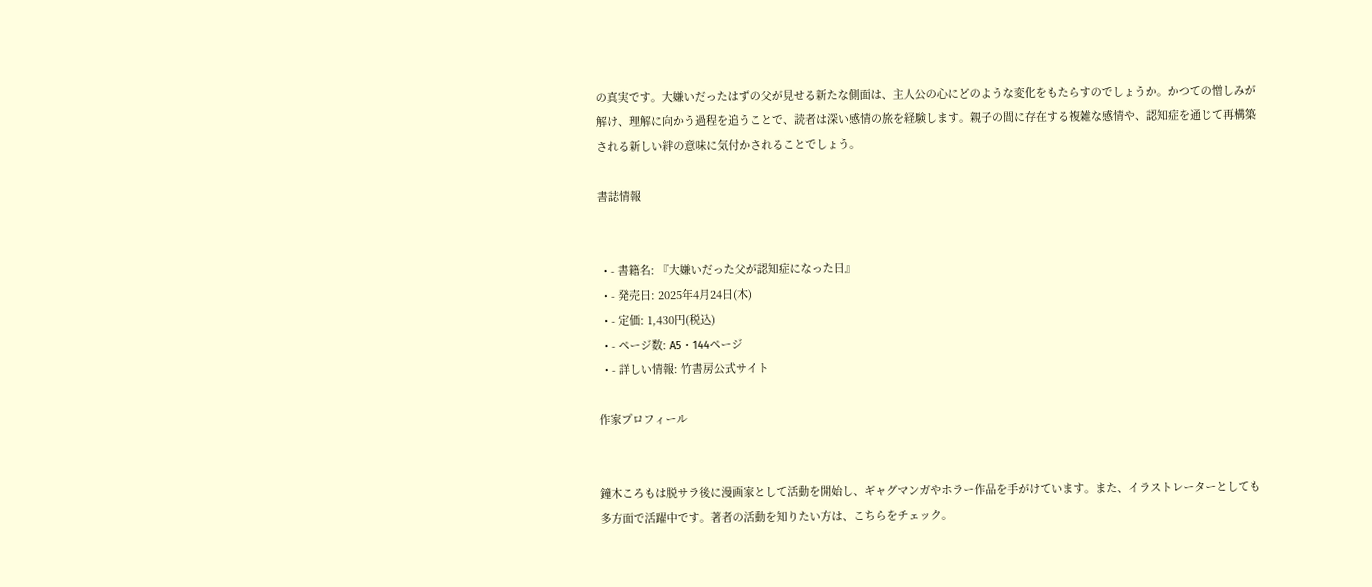の真実です。大嫌いだったはずの父が見せる新たな側面は、主人公の心にどのような変化をもたらすのでしょうか。かつての憎しみが解け、理解に向かう過程を追うことで、読者は深い感情の旅を経験します。親子の間に存在する複雑な感情や、認知症を通じて再構築される新しい絆の意味に気付かされることでしょう。

書誌情報


  • - 書籍名: 『大嫌いだった父が認知症になった日』
  • - 発売日: 2025年4月24日(木)
  • - 定価: 1,430円(税込)
  • - ページ数: A5・144ページ
  • - 詳しい情報: 竹書房公式サイト

作家プロフィール


鐘木ころもは脱サラ後に漫画家として活動を開始し、ギャグマンガやホラー作品を手がけています。また、イラストレーターとしても多方面で活躍中です。著者の活動を知りたい方は、こちらをチェック。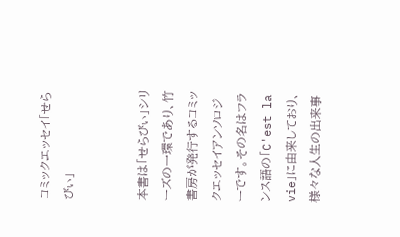コミックエッセイ「せらびぃ」


本書は「せらびぃ」シリーズの一環であり、竹書房が発行するコミックエッセイアンソロジーです。その名はフランス語の「C'est la vie」に由来しており、様々な人生の出来事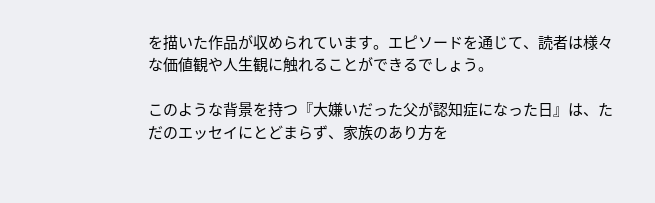を描いた作品が収められています。エピソードを通じて、読者は様々な価値観や人生観に触れることができるでしょう。

このような背景を持つ『大嫌いだった父が認知症になった日』は、ただのエッセイにとどまらず、家族のあり方を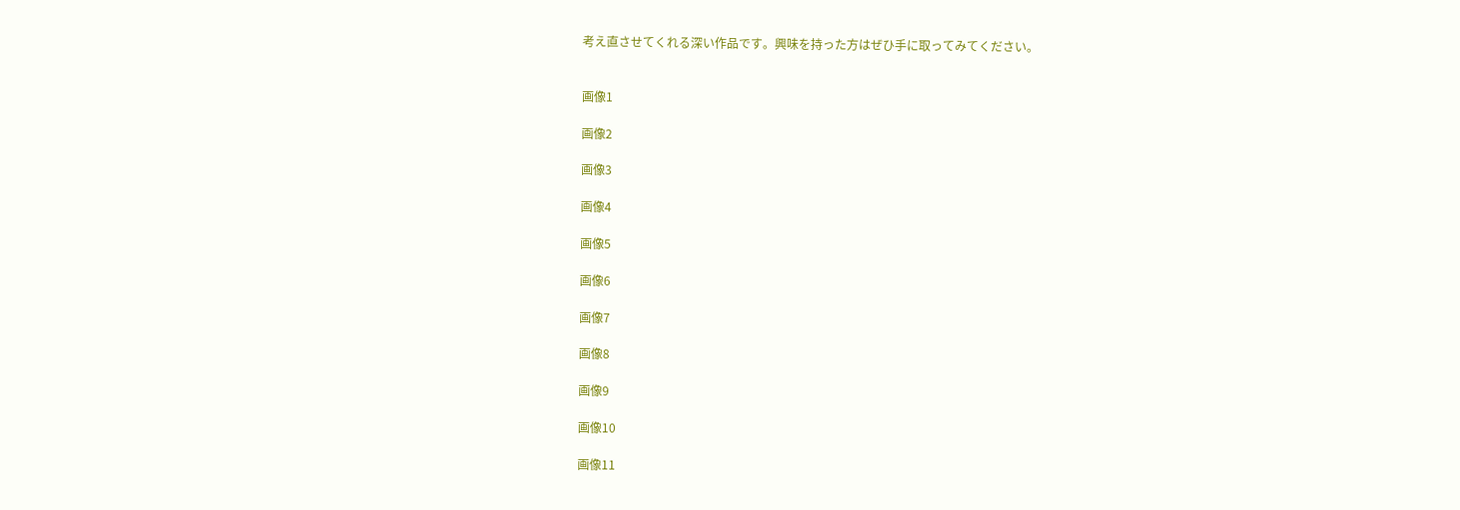考え直させてくれる深い作品です。興味を持った方はぜひ手に取ってみてください。


画像1

画像2

画像3

画像4

画像5

画像6

画像7

画像8

画像9

画像10

画像11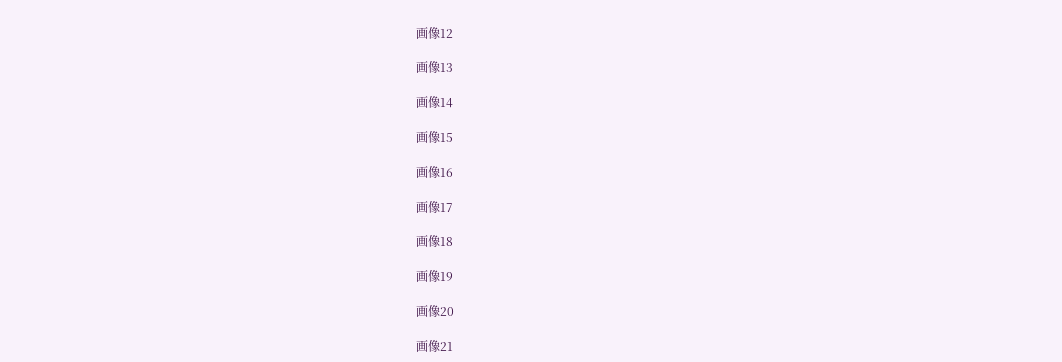画像12

画像13

画像14

画像15

画像16

画像17

画像18

画像19

画像20

画像21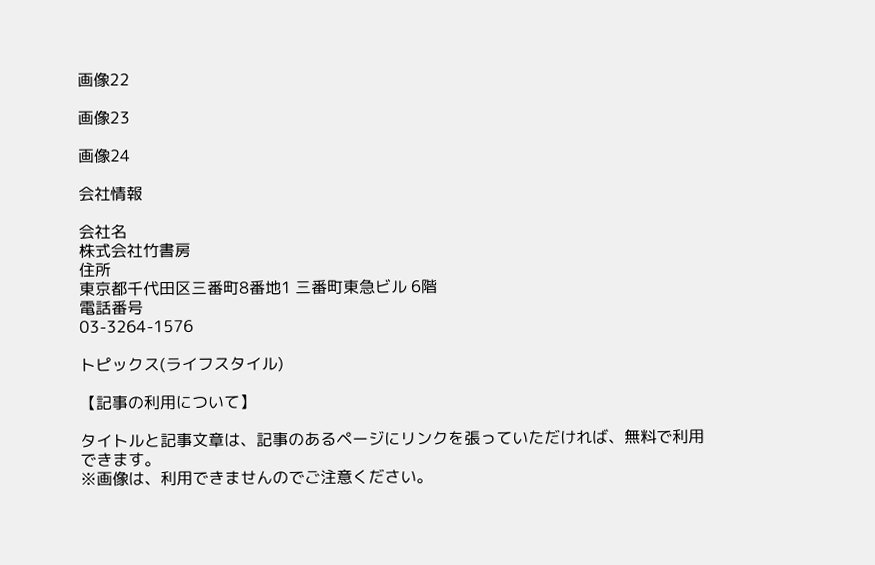画像22

画像23

画像24

会社情報

会社名
株式会社竹書房
住所
東京都千代田区三番町8番地1 三番町東急ビル 6階
電話番号
03-3264-1576

トピックス(ライフスタイル)

【記事の利用について】

タイトルと記事文章は、記事のあるページにリンクを張っていただければ、無料で利用できます。
※画像は、利用できませんのでご注意ください。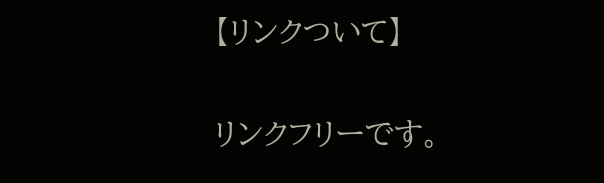【リンクついて】

リンクフリーです。